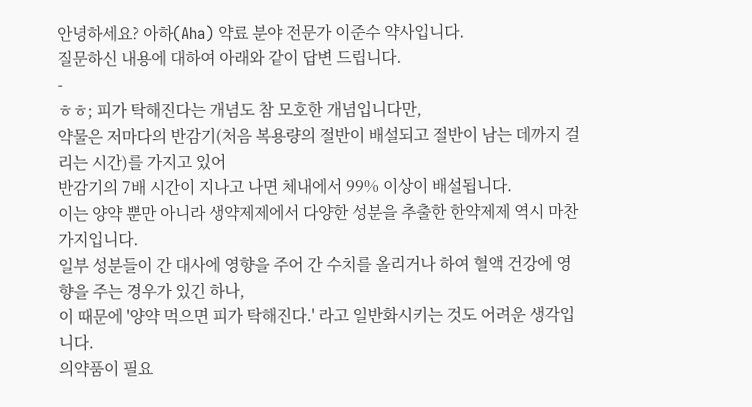안녕하세요? 아하(Aha) 약료 분야 전문가 이준수 약사입니다.
질문하신 내용에 대하여 아래와 같이 답변 드립니다.
-
ㅎㅎ; 피가 탁해진다는 개념도 참 모호한 개념입니다만,
약물은 저마다의 반감기(처음 복용량의 절반이 배설되고 절반이 남는 데까지 걸리는 시간)를 가지고 있어
반감기의 7배 시간이 지나고 나면 체내에서 99% 이상이 배설됩니다.
이는 양약 뿐만 아니라 생약제제에서 다양한 성분을 추출한 한약제제 역시 마찬가지입니다.
일부 성분들이 간 대사에 영향을 주어 간 수치를 올리거나 하여 혈액 건강에 영향을 주는 경우가 있긴 하나,
이 때문에 '양약 먹으면 피가 탁해진다.' 라고 일반화시키는 것도 어려운 생각입니다.
의약품이 필요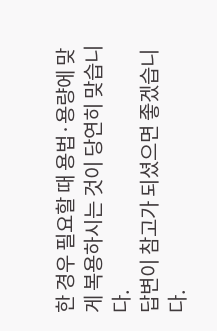한 경우 필요할 때 용법·용량에 맞게 복용하시는 것이 당연히 맞습니다.
답변이 참고가 되셨으면 좋겠습니다.